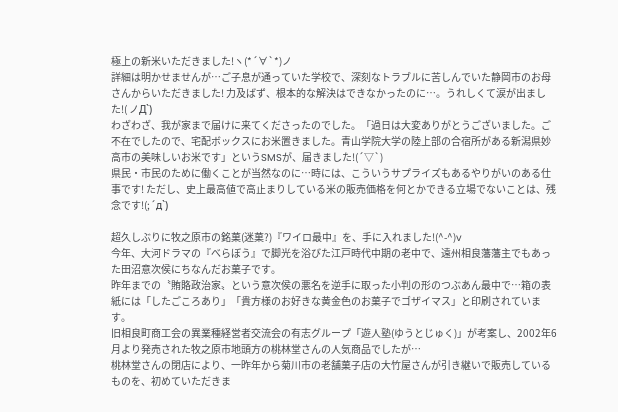極上の新米いただきました!ヽ(*´∀`*)ノ
詳細は明かせませんが…ご子息が通っていた学校で、深刻なトラブルに苦しんでいた静岡市のお母さんからいただきました! 力及ばず、根本的な解決はできなかったのに…。うれしくて涙が出ました!( ノД`)
わざわざ、我が家まで届けに来てくださったのでした。「過日は大変ありがとうございました。ご不在でしたので、宅配ボックスにお米置きました。青山学院大学の陸上部の合宿所がある新潟県妙高市の美味しいお米です」というSMSが、届きました!(´▽`)
県民・市民のために働くことが当然なのに…時には、こういうサプライズもあるやりがいのある仕事です! ただし、史上最高値で高止まりしている米の販売価格を何とかできる立場でないことは、残念です!(;´д`)

超久しぶりに牧之原市の銘菓(迷菓?)『ワイロ最中』を、手に入れました!(^-^)v
今年、大河ドラマの『べらぼう』で脚光を浴びた江戸時代中期の老中で、遠州相良藩藩主でもあった田沼意次侯にちなんだお菓子です。
昨年までの〝賄賂政治家〟という意次侯の悪名を逆手に取った小判の形のつぶあん最中で…箱の表紙には「したごころあり」「貴方様のお好きな黄金色のお菓子でゴザイマス」と印刷されています。
旧相良町商工会の異業種経営者交流会の有志グループ「遊人塾(ゆうとじゅく)」が考案し、2002年6月より発売された牧之原市地頭方の桃林堂さんの人気商品でしたが…
桃林堂さんの閉店により、一昨年から菊川市の老舗菓子店の大竹屋さんが引き継いで販売しているものを、初めていただきま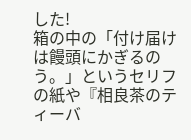した!
箱の中の「付け届けは饅頭にかぎるのう。」というセリフの紙や『相良茶のティーバ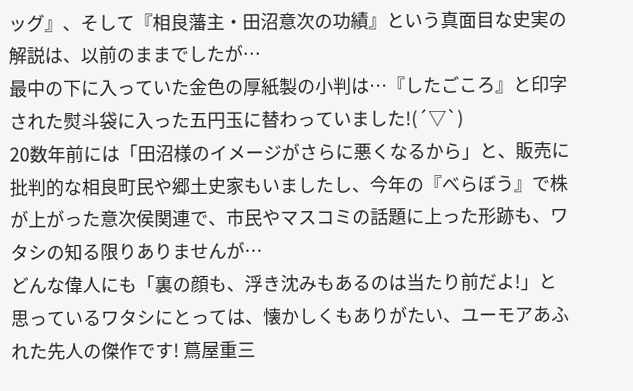ッグ』、そして『相良藩主・田沼意次の功績』という真面目な史実の解説は、以前のままでしたが…
最中の下に入っていた金色の厚紙製の小判は…『したごころ』と印字された熨斗袋に入った五円玉に替わっていました!(´▽`)
20数年前には「田沼様のイメージがさらに悪くなるから」と、販売に批判的な相良町民や郷土史家もいましたし、今年の『べらぼう』で株が上がった意次侯関連で、市民やマスコミの話題に上った形跡も、ワタシの知る限りありませんが…
どんな偉人にも「裏の顔も、浮き沈みもあるのは当たり前だよ!」と思っているワタシにとっては、懐かしくもありがたい、ユーモアあふれた先人の傑作です! 蔦屋重三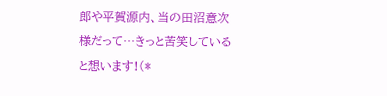郎や平賀源内、当の田沼意次様だって…きっと苦笑していると想います!(*